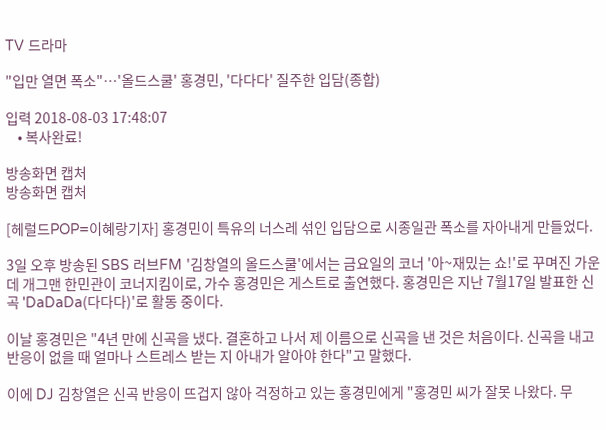TV 드라마

"입만 열면 폭소"…'올드스쿨' 홍경민, '다다다' 질주한 입담(종합)

입력 2018-08-03 17:48:07
    • 복사완료!

방송화면 캡처
방송화면 캡처

[헤럴드POP=이혜랑기자] 홍경민이 특유의 너스레 섞인 입담으로 시종일관 폭소를 자아내게 만들었다.

3일 오후 방송된 SBS 러브FM '김창열의 올드스쿨'에서는 금요일의 코너 '아~재밌는 쇼!'로 꾸며진 가운데 개그맨 한민관이 코너지킴이로, 가수 홍경민은 게스트로 출연했다. 홍경민은 지난 7월17일 발표한 신곡 'DaDaDa(다다다)'로 활동 중이다.

이날 홍경민은 "4년 만에 신곡을 냈다. 결혼하고 나서 제 이름으로 신곡을 낸 것은 처음이다. 신곡을 내고 반응이 없을 때 얼마나 스트레스 받는 지 아내가 알아야 한다"고 말했다.

이에 DJ 김창열은 신곡 반응이 뜨겁지 않아 걱정하고 있는 홍경민에게 "홍경민 씨가 잘못 나왔다. 무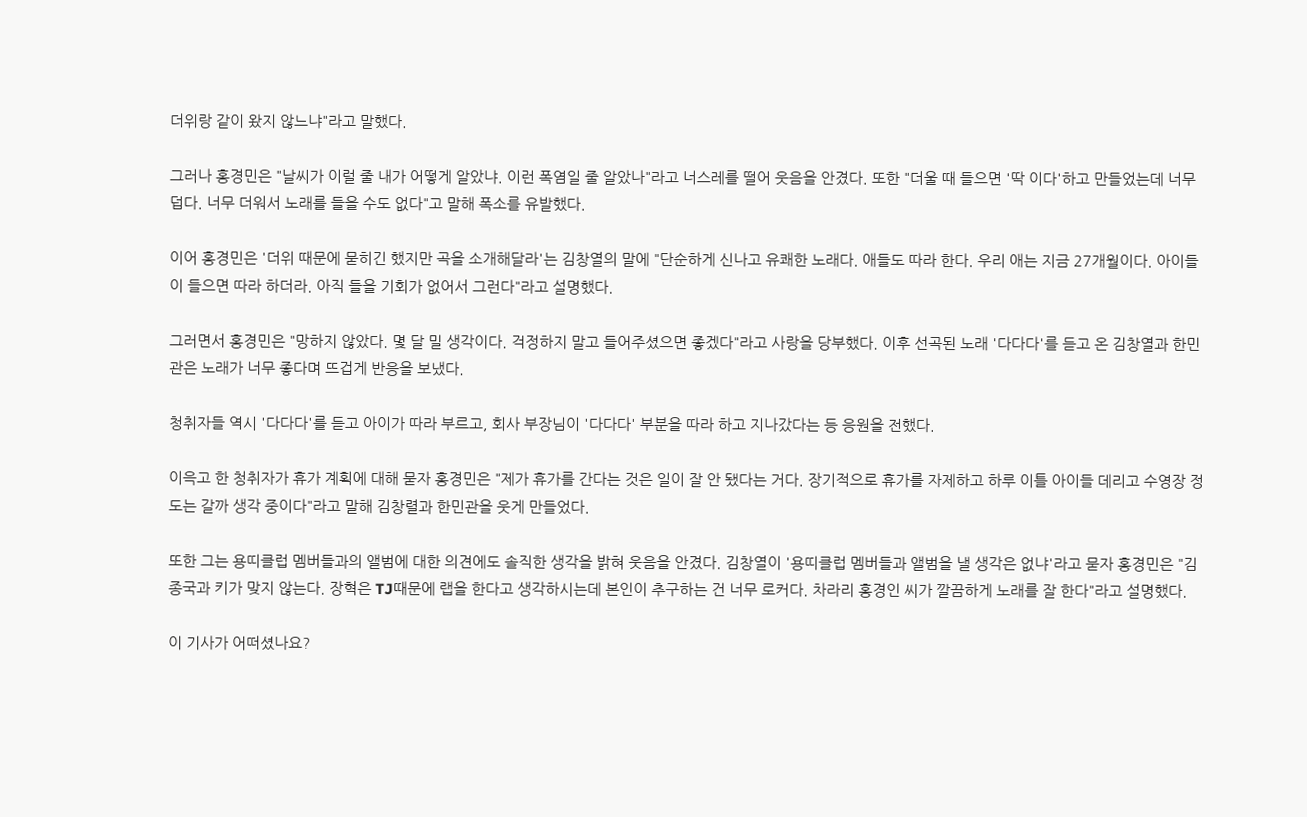더위랑 같이 왔지 않느냐"라고 말했다.

그러나 홍경민은 "날씨가 이럴 줄 내가 어떻게 알았냐. 이런 폭염일 줄 알았나"라고 너스레를 떨어 웃음을 안겼다. 또한 "더울 때 들으면 '딱 이다'하고 만들었는데 너무 덥다. 너무 더워서 노래를 들을 수도 없다"고 말해 폭소를 유발했다.

이어 홍경민은 '더위 때문에 묻히긴 했지만 곡을 소개해달라'는 김창열의 말에 "단순하게 신나고 유쾌한 노래다. 애들도 따라 한다. 우리 애는 지금 27개월이다. 아이들이 들으면 따라 하더라. 아직 들을 기회가 없어서 그런다"라고 설명했다.

그러면서 홍경민은 "망하지 않았다. 몇 달 밀 생각이다. 걱정하지 말고 들어주셨으면 좋겠다"라고 사랑을 당부했다. 이후 선곡된 노래 '다다다'를 듣고 온 김창열과 한민관은 노래가 너무 좋다며 뜨겁게 반응을 보냈다.

청취자들 역시 '다다다'를 듣고 아이가 따라 부르고, 회사 부장님이 '다다다' 부분을 따라 하고 지나갔다는 등 응원을 전했다.

이윽고 한 청취자가 휴가 계획에 대해 묻자 홍경민은 "제가 휴가를 간다는 것은 일이 잘 안 됐다는 거다. 장기적으로 휴가를 자제하고 하루 이틀 아이들 데리고 수영장 정도는 갈까 생각 중이다"라고 말해 김창렬과 한민관을 웃게 만들었다.

또한 그는 용띠클럽 멤버들과의 앨범에 대한 의견에도 솔직한 생각을 밝혀 웃음을 안겼다. 김창열이 '용띠클럽 멤버들과 앨범을 낼 생각은 없냐'라고 묻자 홍경민은 "김종국과 키가 맞지 않는다. 장혁은 TJ때문에 랩을 한다고 생각하시는데 본인이 추구하는 건 너무 로커다. 차라리 홍경인 씨가 깔끔하게 노래를 잘 한다"라고 설명했다.

이 기사가 어떠셨나요?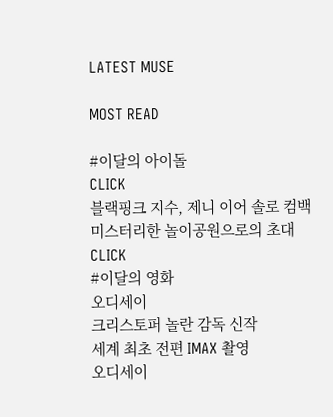LATEST MUSE

MOST READ

#이달의 아이돌
CLICK
블랙핑크 지수, 제니 이어 솔로 컴백
미스터리한 놀이공원으로의 초대
CLICK
#이달의 영화
오디세이
크리스토퍼 놀란 감독 신작
세계 최초 전편 IMAX 촬영
오디세이